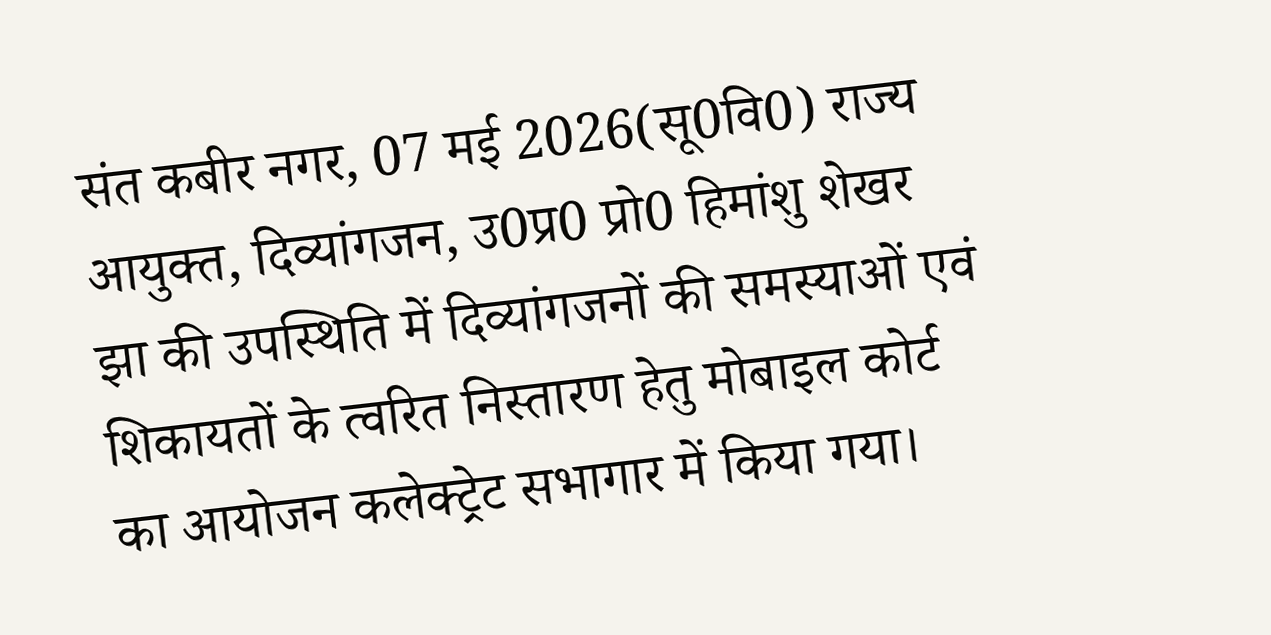संत कबीर नगर, 07 मई 2026(सू0वि0) राज्य आयुक्त, दिव्यांगजन, उ0प्र0 प्रो0 हिमांशु शेखर झा की उपस्थिति में दिव्यांगजनों की समस्याओं एवं शिकायतों के त्वरित निस्तारण हेतु मोबाइल कोर्ट का आयोजन कलेक्ट्रेट सभागार में किया गया।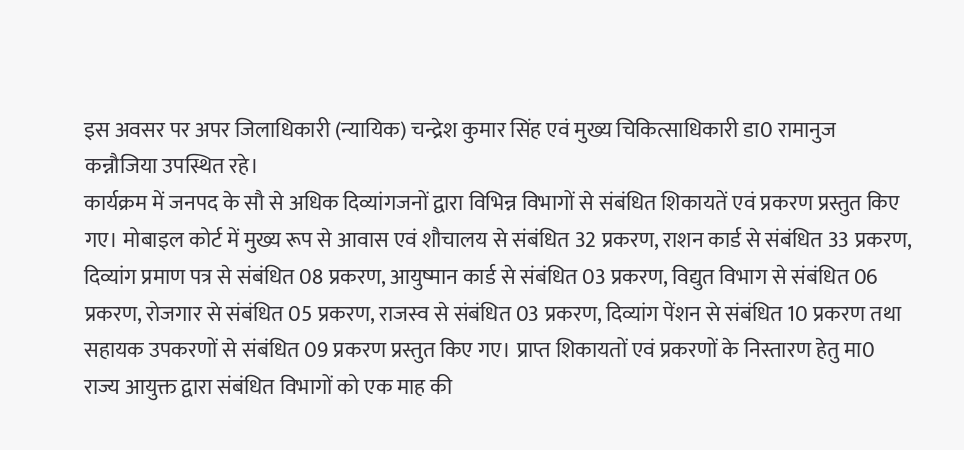इस अवसर पर अपर जिलाधिकारी (न्यायिक) चन्द्रेश कुमार सिंह एवं मुख्य चिकित्साधिकारी डा0 रामानुज कन्नौजिया उपस्थित रहे।
कार्यक्रम में जनपद के सौ से अधिक दिव्यांगजनों द्वारा विभिन्न विभागों से संबंधित शिकायतें एवं प्रकरण प्रस्तुत किए गए। मोबाइल कोर्ट में मुख्य रूप से आवास एवं शौचालय से संबंधित 32 प्रकरण, राशन कार्ड से संबंधित 33 प्रकरण, दिव्यांग प्रमाण पत्र से संबंधित 08 प्रकरण, आयुष्मान कार्ड से संबंधित 03 प्रकरण, विद्युत विभाग से संबंधित 06 प्रकरण, रोजगार से संबंधित 05 प्रकरण, राजस्व से संबंधित 03 प्रकरण, दिव्यांग पेंशन से संबंधित 10 प्रकरण तथा सहायक उपकरणों से संबंधित 09 प्रकरण प्रस्तुत किए गए। प्राप्त शिकायतों एवं प्रकरणों के निस्तारण हेतु मा0 राज्य आयुक्त द्वारा संबंधित विभागों को एक माह की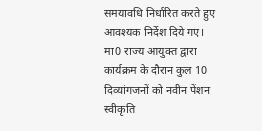समयावधि निर्धारित करते हुए आवश्यक निर्देश दिये गए।
मा0 राज्य आयुक्त द्वारा कार्यक्रम के दौरान कुल 10 दिव्यांगजनों को नवीन पेंशन स्वीकृति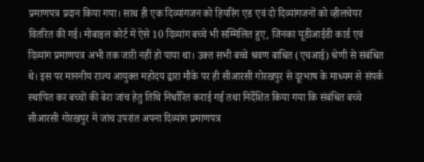प्रमाणपत्र प्रदान किया गया। साथ ही एक दिव्यांगजन को हियरिंग एड एवं दो दिव्यांगजनों को व्हीलचेयर वितरित की गई। मोबाइल कोर्ट में ऐसे 10 दिव्यांग बच्चे भी सम्मिलित हुए, जिनका यूडीआईडी कार्ड एवं दिव्यांग प्रमाणपत्र अभी तक जारी नहीं हो पाया था। उक्त सभी बच्चे श्रवण बाधित (एचआई) श्रेणी से संबंधित थे। इस पर माननीय राज्य आयुक्त महोदय द्वारा मौके पर ही सीआरसी गोरखपुर से दूरभाष के माध्यम से संपर्क स्थापित कर बच्चों की बेरा जांच हेतु तिथि निर्धारित कराई गई तथा निर्देशित किया गया कि संबंधित बच्चे सीआरसी गोरखपुर में जांच उपरांत अपना दिव्यांग प्रमाणपत्र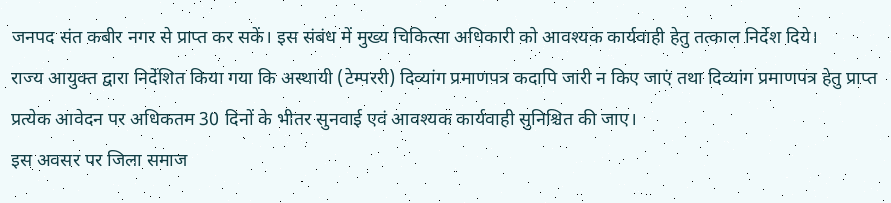जनपद संत कबीर नगर से प्राप्त कर सकें। इस संबंध में मुख्य चिकित्सा अधिकारी को आवश्यक कार्यवाही हेतु तत्काल निर्देश दिये।
राज्य आयुक्त द्वारा निर्देशित किया गया कि अस्थायी (टेम्पररी) दिव्यांग प्रमाणपत्र कदापि जारी न किए जाएं तथा दिव्यांग प्रमाणपत्र हेतु प्राप्त प्रत्येक आवेदन पर अधिकतम 30 दिनों के भीतर सुनवाई एवं आवश्यक कार्यवाही सुनिश्चित की जाए।
इस अवसर पर जिला समाज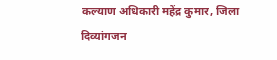कल्याण अधिकारी महेंद्र कुमार, जिला दिव्यांगजन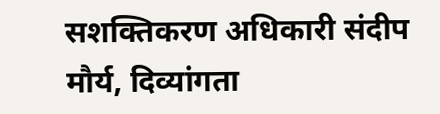सशक्तिकरण अधिकारी संदीप मौर्य, दिव्यांगता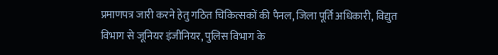प्रमाणपत्र जारी करने हेतु गठित चिकित्सकों की पैनल, जिला पूर्ति अधिकारी, विद्युत विभाग से जूनियर इंजीनियर, पुलिस विभाग के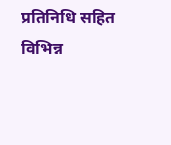प्रतिनिधि सहित विभिन्न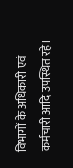विभागों के अधिकारी एवं कर्मचारी आदि उपस्थित रहे।